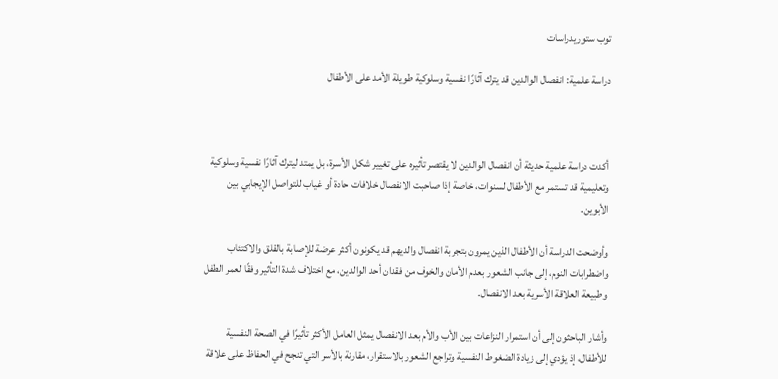توب ستوريدراسات

دراسة علمية: انفصال الوالدين قد يترك آثارًا نفسية وسلوكية طويلة الأمد على الأطفال



أكدت دراسة علمية حديثة أن انفصال الوالدين لا يقتصر تأثيره على تغيير شكل الأسرة، بل يمتد ليترك آثارًا نفسية وسلوكية وتعليمية قد تستمر مع الأطفال لسنوات، خاصة إذا صاحبت الانفصال خلافات حادة أو غياب للتواصل الإيجابي بين الأبوين.

وأوضحت الدراسة أن الأطفال الذين يمرون بتجربة انفصال والديهم قد يكونون أكثر عرضة للإصابة بالقلق والاكتئاب واضطرابات النوم، إلى جانب الشعور بعدم الأمان والخوف من فقدان أحد الوالدين، مع اختلاف شدة التأثير وفقًا لعمر الطفل وطبيعة العلاقة الأسرية بعد الانفصال.

وأشار الباحثون إلى أن استمرار النزاعات بين الأب والأم بعد الانفصال يمثل العامل الأكثر تأثيرًا في الصحة النفسية للأطفال، إذ يؤدي إلى زيادة الضغوط النفسية وتراجع الشعور بالاستقرار، مقارنة بالأسر التي تنجح في الحفاظ على علاقة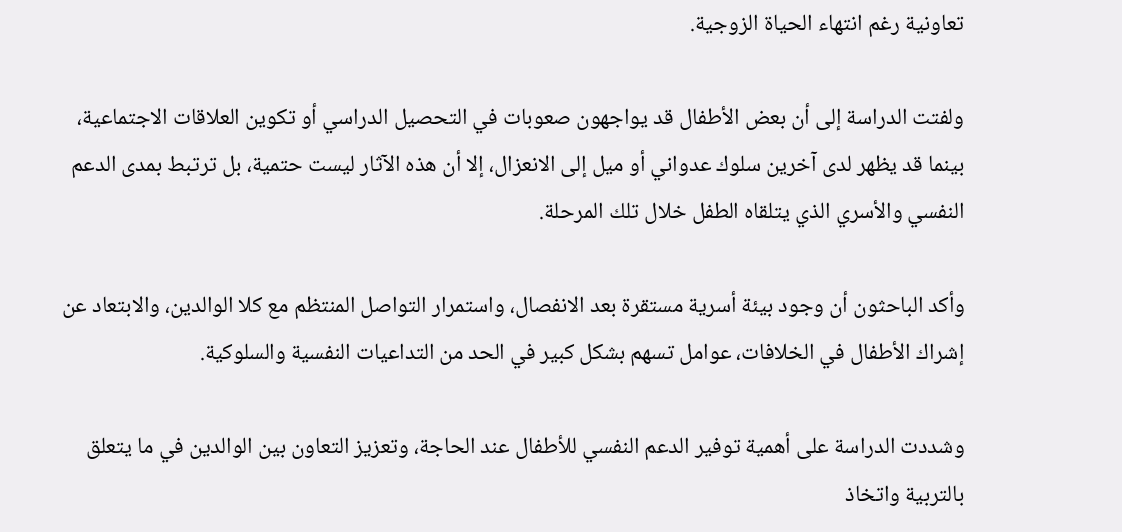تعاونية رغم انتهاء الحياة الزوجية.

ولفتت الدراسة إلى أن بعض الأطفال قد يواجهون صعوبات في التحصيل الدراسي أو تكوين العلاقات الاجتماعية، بينما قد يظهر لدى آخرين سلوك عدواني أو ميل إلى الانعزال، إلا أن هذه الآثار ليست حتمية، بل ترتبط بمدى الدعم النفسي والأسري الذي يتلقاه الطفل خلال تلك المرحلة.

وأكد الباحثون أن وجود بيئة أسرية مستقرة بعد الانفصال، واستمرار التواصل المنتظم مع كلا الوالدين، والابتعاد عن إشراك الأطفال في الخلافات، عوامل تسهم بشكل كبير في الحد من التداعيات النفسية والسلوكية.

وشددت الدراسة على أهمية توفير الدعم النفسي للأطفال عند الحاجة، وتعزيز التعاون بين الوالدين في ما يتعلق بالتربية واتخاذ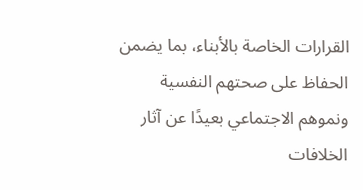القرارات الخاصة بالأبناء، بما يضمن الحفاظ على صحتهم النفسية ونموهم الاجتماعي بعيدًا عن آثار الخلافات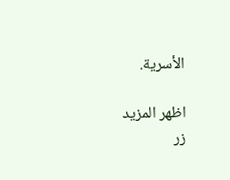الأسرية.

اظهر المزيد
زر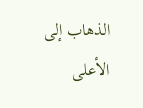الذهاب إلى الأعلى